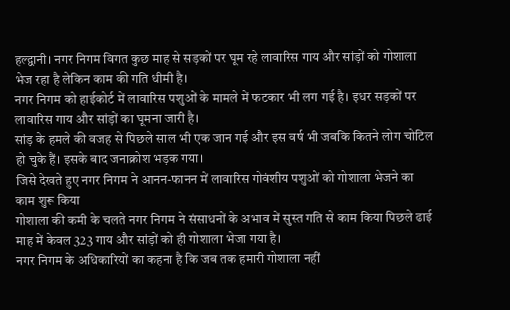हल्द्वानी। नगर निगम विगत कुछ माह से सड़कों पर घूम रहे लावारिस गाय और सांड़ों को गोशाला भेज रहा है लेकिन काम की गति धीमी है।
नगर निगम को हाईकोर्ट में लावारिस पशुओं के मामले में फटकार भी लग गई है। इधर सड़कों पर लावारिस गाय और सांड़ों का घूमना जारी है।
सांड़ के हमले की वजह से पिछले साल भी एक जान गई और इस वर्ष भी जबकि कितने लोग चोटिल हो चुके हैं। इसके बाद जनाक्रोश भड़क गया।
जिसे देखते हुए नगर निगम ने आनन-फानन में लावारिस गोवंशीय पशुओं को गोशाला भेजने का काम शुरू किया
गोशाला की कमी के चलते नगर निगम ने संसाधनों के अभाव में सुस्त गति से काम किया पिछले ढाई माह में केवल 323 गाय और सांड़ों को ही गोशाला भेजा गया है।
नगर निगम के अधिकारियों का कहना है कि जब तक हमारी गोशाला नहीं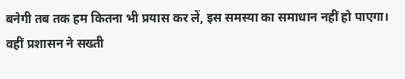बनेगी तब तक हम कितना भी प्रयास कर लें, इस समस्या का समाधान नहीं हो पाएगा।
वहीं प्रशासन ने सख्ती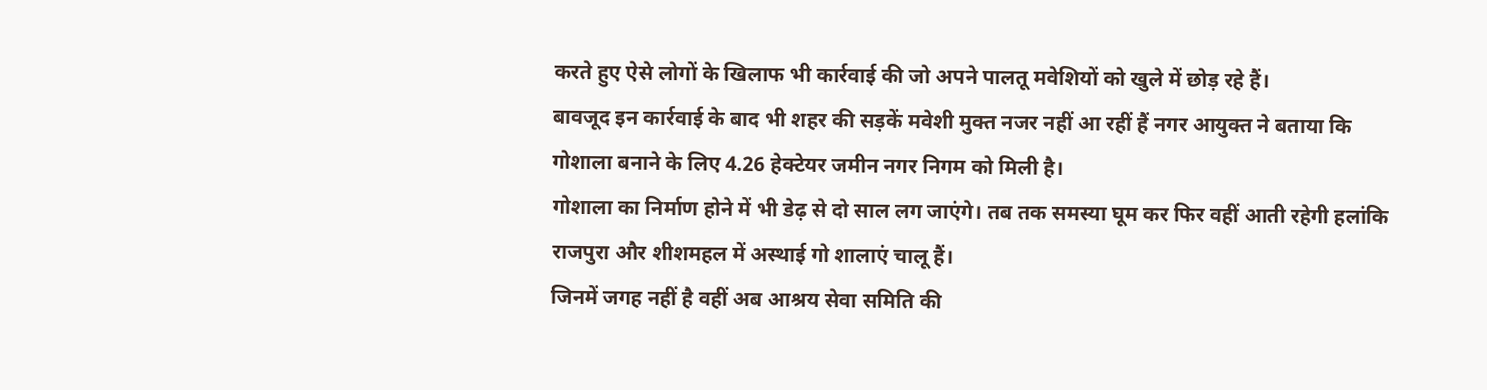करते हुए ऐसे लोगों के खिलाफ भी कार्रवाई की जो अपने पालतू मवेशियों को खुले में छोड़ रहे हैं।
बावजूद इन कार्रवाई के बाद भी शहर की सड़कें मवेशी मुक्त नजर नहीं आ रहीं हैं नगर आयुक्त ने बताया कि गोशाला बनाने के लिए 4.26 हेक्टेयर जमीन नगर निगम को मिली है।
गोशाला का निर्माण होने में भी डेढ़ से दो साल लग जाएंगे। तब तक समस्या घूम कर फिर वहीं आती रहेगी हलांकि राजपुरा और शीशमहल में अस्थाई गो शालाएं चालू हैं।
जिनमें जगह नहीं है वहीं अब आश्रय सेवा समिति की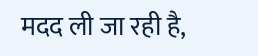मदद ली जा रही है,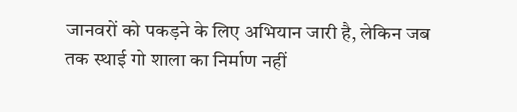जानवरों को पकड़ने के लिए अभियान जारी है, लेकिन जब तक स्थाई गो शाला का निर्माण नहीं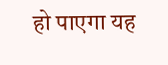हो पाएगा यह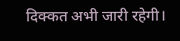दिक्कत अभी जारी रहेगी।